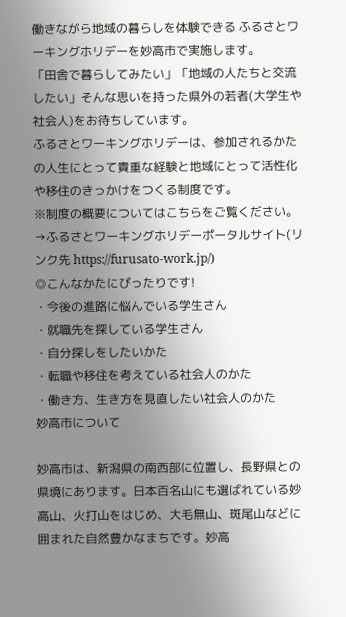働きながら地域の暮らしを体験できる ふるさとワーキングホリデーを妙高市で実施します。
「田舎で暮らしてみたい」「地域の人たちと交流したい」そんな思いを持った県外の若者(大学生や社会人)をお待ちしています。
ふるさとワーキングホリデーは、参加されるかたの人生にとって貴重な経験と地域にとって活性化や移住のきっかけをつくる制度です。
※制度の概要についてはこちらをご覧ください。
→ふるさとワーキングホリデーポータルサイト(リンク先 https://furusato-work.jp/)
◎こんなかたにぴったりです!
・今後の進路に悩んでいる学生さん
・就職先を探している学生さん
・自分探しをしたいかた
・転職や移住を考えている社会人のかた
・働き方、生き方を見直したい社会人のかた
妙高市について

妙高市は、新潟県の南西部に位置し、長野県との県境にあります。日本百名山にも選ばれている妙高山、火打山をはじめ、大毛無山、斑尾山などに囲まれた自然豊かなまちです。妙高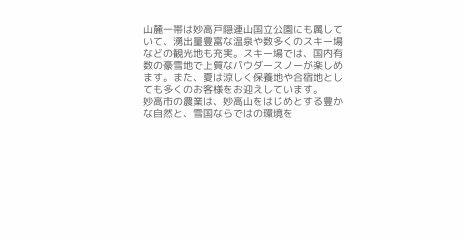山麓一帯は妙高戸隠連山国立公園にも属していて、湧出量豊富な温泉や数多くのスキー場などの観光地も充実。スキー場では、国内有数の豪雪地で上質なパウダースノーが楽しめます。また、夏は涼しく保養地や合宿地としても多くのお客様をお迎えしています。
妙高市の農業は、妙高山をはじめとする豊かな自然と、雪国ならではの環境を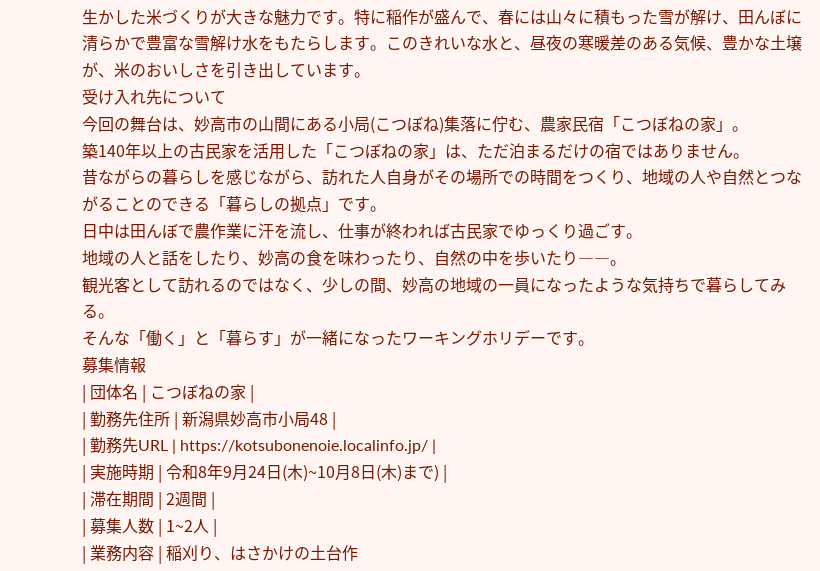生かした米づくりが大きな魅力です。特に稲作が盛んで、春には山々に積もった雪が解け、田んぼに清らかで豊富な雪解け水をもたらします。このきれいな水と、昼夜の寒暖差のある気候、豊かな土壌が、米のおいしさを引き出しています。
受け入れ先について
今回の舞台は、妙高市の山間にある小局(こつぼね)集落に佇む、農家民宿「こつぼねの家」。
築140年以上の古民家を活用した「こつぼねの家」は、ただ泊まるだけの宿ではありません。
昔ながらの暮らしを感じながら、訪れた人自身がその場所での時間をつくり、地域の人や自然とつながることのできる「暮らしの拠点」です。
日中は田んぼで農作業に汗を流し、仕事が終われば古民家でゆっくり過ごす。
地域の人と話をしたり、妙高の食を味わったり、自然の中を歩いたり――。
観光客として訪れるのではなく、少しの間、妙高の地域の一員になったような気持ちで暮らしてみる。
そんな「働く」と「暮らす」が一緒になったワーキングホリデーです。
募集情報
| 団体名 | こつぼねの家 |
| 勤務先住所 | 新潟県妙高市小局48 |
| 勤務先URL | https://kotsubonenoie.localinfo.jp/ |
| 実施時期 | 令和8年9月24日(木)~10月8日(木)まで) |
| 滞在期間 | 2週間 |
| 募集人数 | 1~2人 |
| 業務内容 | 稲刈り、はさかけの土台作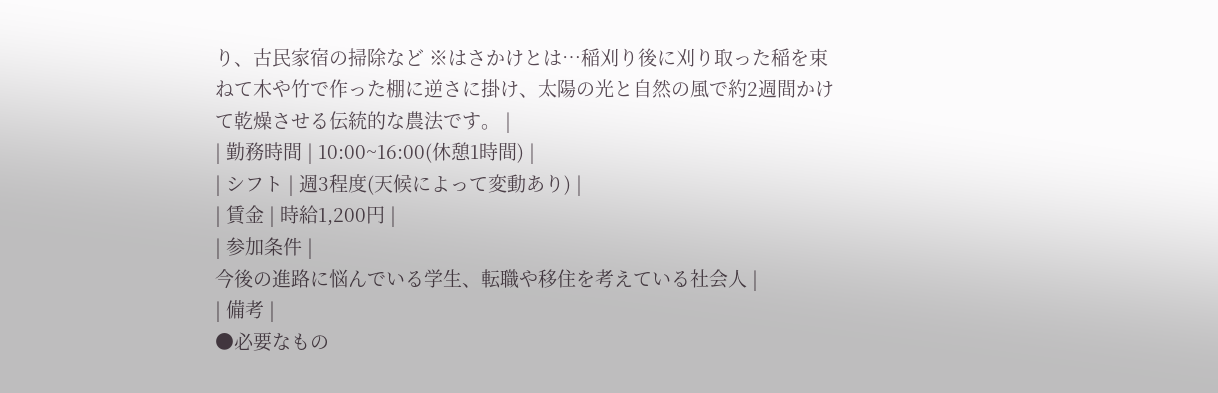り、古民家宿の掃除など ※はさかけとは…稲刈り後に刈り取った稲を束ねて木や竹で作った棚に逆さに掛け、太陽の光と自然の風で約2週間かけて乾燥させる伝統的な農法です。 |
| 勤務時間 | 10:00~16:00(休憩1時間) |
| シフト | 週3程度(天候によって変動あり) |
| 賃金 | 時給1,200円 |
| 参加条件 |
今後の進路に悩んでいる学生、転職や移住を考えている社会人 |
| 備考 |
●必要なもの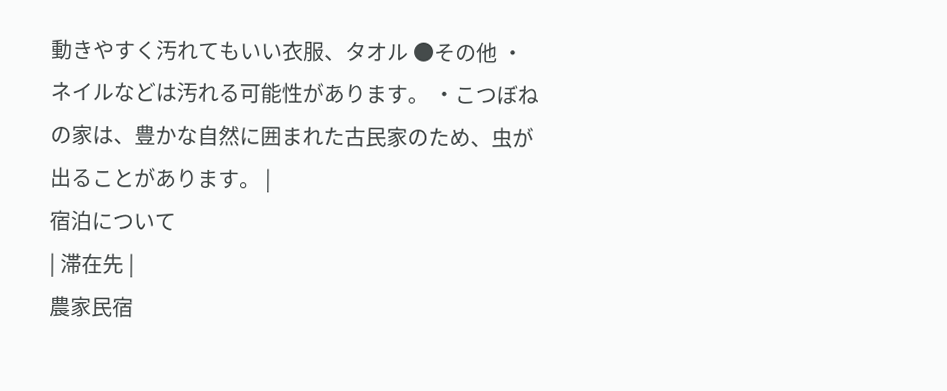動きやすく汚れてもいい衣服、タオル ●その他 ・ネイルなどは汚れる可能性があります。 ・こつぼねの家は、豊かな自然に囲まれた古民家のため、虫が出ることがあります。 |
宿泊について
| 滞在先 |
農家民宿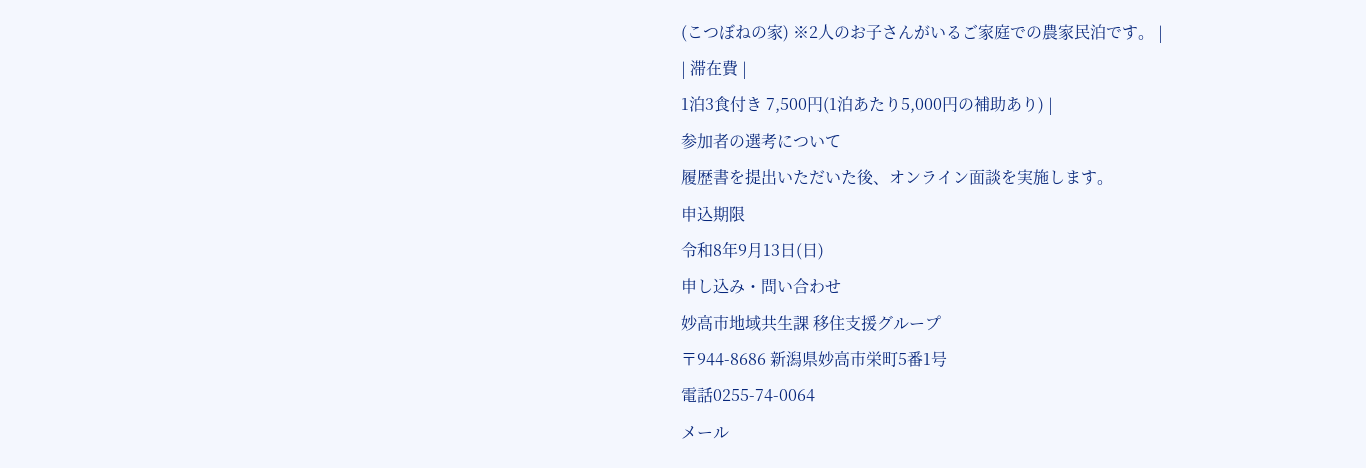(こつぼねの家) ※2人のお子さんがいるご家庭での農家民泊です。 |
| 滞在費 |
1泊3食付き 7,500円(1泊あたり5,000円の補助あり) |
参加者の選考について
履歴書を提出いただいた後、オンライン面談を実施します。
申込期限
令和8年9月13日(日)
申し込み・問い合わせ
妙高市地域共生課 移住支援グループ
〒944-8686 新潟県妙高市栄町5番1号
電話0255-74-0064
メール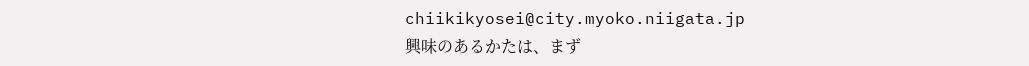chiikikyosei@city.myoko.niigata.jp
興味のあるかたは、まず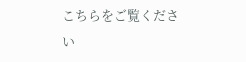こちらをご覧ください